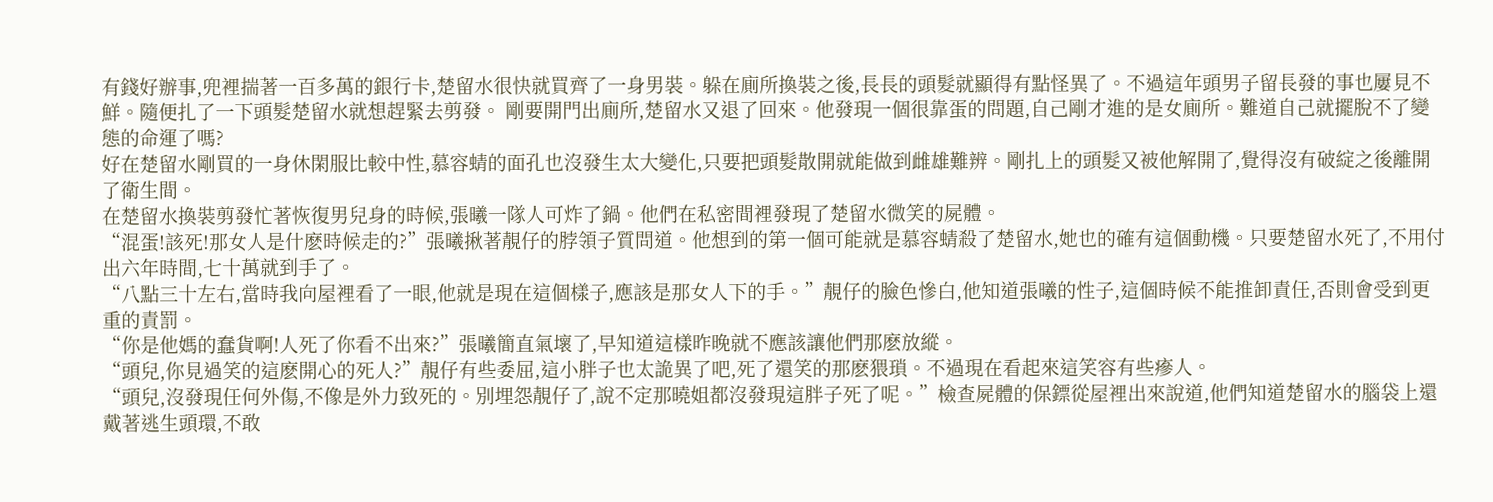有錢好辦事,兜裡揣著一百多萬的銀行卡,楚留水很快就買齊了一身男裝。躲在廁所換裝之後,長長的頭髮就顯得有點怪異了。不過這年頭男子留長發的事也屢見不鮮。隨便扎了一下頭髮楚留水就想趕緊去剪發。 剛要開門出廁所,楚留水又退了回來。他發現一個很靠蛋的問題,自己剛才進的是女廁所。難道自己就擺脫不了變態的命運了嗎?
好在楚留水剛買的一身休閑服比較中性,慕容蜻的面孔也沒發生太大變化,只要把頭髮散開就能做到雌雄難辨。剛扎上的頭髮又被他解開了,覺得沒有破綻之後離開了衛生間。
在楚留水換裝剪發忙著恢復男兒身的時候,張曦一隊人可炸了鍋。他們在私密間裡發現了楚留水微笑的屍體。
“混蛋!該死!那女人是什麽時候走的?”張曦揪著靚仔的脖領子質問道。他想到的第一個可能就是慕容蜻殺了楚留水,她也的確有這個動機。只要楚留水死了,不用付出六年時間,七十萬就到手了。
“八點三十左右,當時我向屋裡看了一眼,他就是現在這個樣子,應該是那女人下的手。”靚仔的臉色慘白,他知道張曦的性子,這個時候不能推卸責任,否則會受到更重的責罰。
“你是他媽的蠢貨啊!人死了你看不出來?”張曦簡直氣壞了,早知道這樣昨晚就不應該讓他們那麽放縱。
“頭兒,你見過笑的這麽開心的死人?”靚仔有些委屈,這小胖子也太詭異了吧,死了還笑的那麽猥瑣。不過現在看起來這笑容有些瘮人。
“頭兒,沒發現任何外傷,不像是外力致死的。別埋怨靚仔了,說不定那曉姐都沒發現這胖子死了呢。”檢查屍體的保鏢從屋裡出來說道,他們知道楚留水的腦袋上還戴著逃生頭環,不敢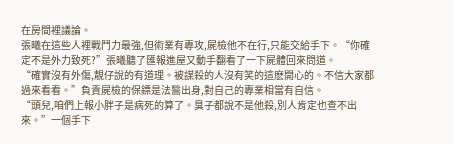在房間裡議論。
張曦在這些人裡戰鬥力最強,但術業有專攻,屍檢他不在行,只能交給手下。“你確定不是外力致死?”張曦聽了匯報進屋又動手翻看了一下屍體回來問道。
“確實沒有外傷,靚仔說的有道理。被謀殺的人沒有笑的這麽開心的。不信大家都過來看看。”負責屍檢的保鏢是法醫出身,對自己的專業相當有自信。
“頭兒,咱們上報小胖子是病死的算了。臭子都說不是他殺,別人肯定也查不出來。”一個手下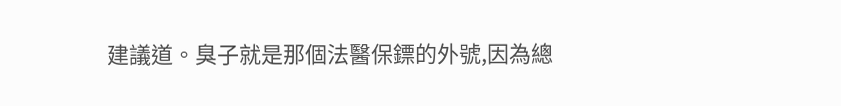建議道。臭子就是那個法醫保鏢的外號,因為總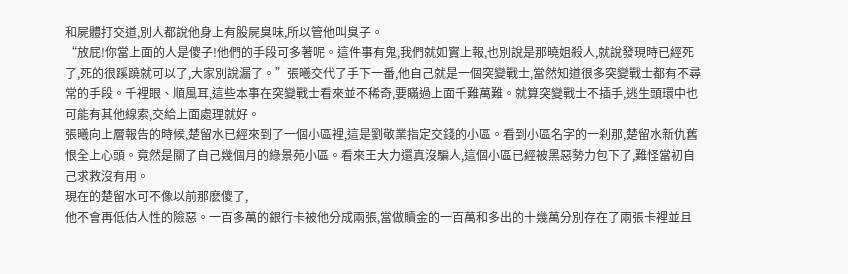和屍體打交道,別人都說他身上有股屍臭味,所以管他叫臭子。
“放屁!你當上面的人是傻子!他們的手段可多著呢。這件事有鬼,我們就如實上報,也別說是那曉姐殺人,就說發現時已經死了,死的很蹊蹺就可以了,大家別說漏了。”張曦交代了手下一番,他自己就是一個突變戰士,當然知道很多突變戰士都有不尋常的手段。千裡眼、順風耳,這些本事在突變戰士看來並不稀奇,要瞞過上面千難萬難。就算突變戰士不插手,逃生頭環中也可能有其他線索,交給上面處理就好。
張曦向上層報告的時候,楚留水已經來到了一個小區裡,這是劉敬業指定交錢的小區。看到小區名字的一刹那,楚留水新仇舊恨全上心頭。竟然是關了自己幾個月的綠景苑小區。看來王大力還真沒騙人,這個小區已經被黑惡勢力包下了,難怪當初自己求救沒有用。
現在的楚留水可不像以前那麽傻了,
他不會再低估人性的險惡。一百多萬的銀行卡被他分成兩張,當做贖金的一百萬和多出的十幾萬分別存在了兩張卡裡並且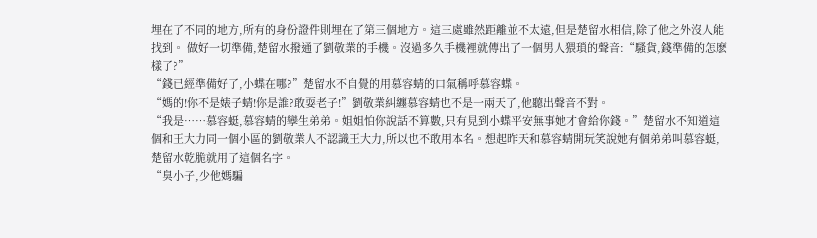埋在了不同的地方,所有的身份證件則埋在了第三個地方。這三處雖然距離並不太遠,但是楚留水相信,除了他之外沒人能找到。 做好一切準備,楚留水撥通了劉敬業的手機。沒過多久手機裡就傳出了一個男人猥瑣的聲音:“騷貨,錢準備的怎麽樣了?”
“錢已經準備好了,小蝶在哪?”楚留水不自覺的用慕容蜻的口氣稱呼慕容蝶。
“媽的!你不是婊子蜻!你是誰?敢耍老子!”劉敬業糾纏慕容蜻也不是一兩天了,他聽出聲音不對。
“我是……慕容蜓,慕容蜻的孿生弟弟。姐姐怕你說話不算數,只有見到小蝶平安無事她才會給你錢。”楚留水不知道這個和王大力同一個小區的劉敬業人不認識王大力,所以也不敢用本名。想起昨天和慕容蜻開玩笑說她有個弟弟叫慕容蜓,楚留水乾脆就用了這個名字。
“臭小子,少他媽騙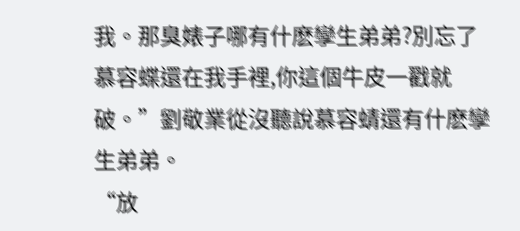我。那臭婊子哪有什麽孿生弟弟?別忘了慕容蝶還在我手裡,你這個牛皮一戳就破。”劉敬業從沒聽說慕容蜻還有什麽孿生弟弟。
“放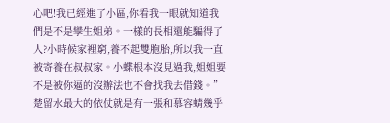心吧!我已經進了小區,你看我一眼就知道我們是不是孿生姐弟。一樣的長相還能騙得了人?小時候家裡窮,養不起雙胞胎,所以我一直被寄養在叔叔家。小蝶根本沒見過我,姐姐要不是被你逼的沒辦法也不會找我去借錢。”楚留水最大的依仗就是有一張和慕容蜻幾乎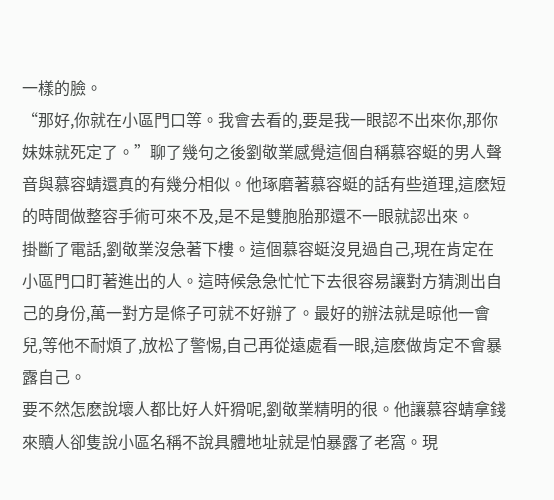一樣的臉。
“那好,你就在小區門口等。我會去看的,要是我一眼認不出來你,那你妹妹就死定了。”聊了幾句之後劉敬業感覺這個自稱慕容蜓的男人聲音與慕容蜻還真的有幾分相似。他琢磨著慕容蜓的話有些道理,這麽短的時間做整容手術可來不及,是不是雙胞胎那還不一眼就認出來。
掛斷了電話,劉敬業沒急著下樓。這個慕容蜓沒見過自己,現在肯定在小區門口盯著進出的人。這時候急急忙忙下去很容易讓對方猜測出自己的身份,萬一對方是條子可就不好辦了。最好的辦法就是晾他一會兒,等他不耐煩了,放松了警惕,自己再從遠處看一眼,這麽做肯定不會暴露自己。
要不然怎麽說壞人都比好人奸猾呢,劉敬業精明的很。他讓慕容蜻拿錢來贖人卻隻說小區名稱不說具體地址就是怕暴露了老窩。現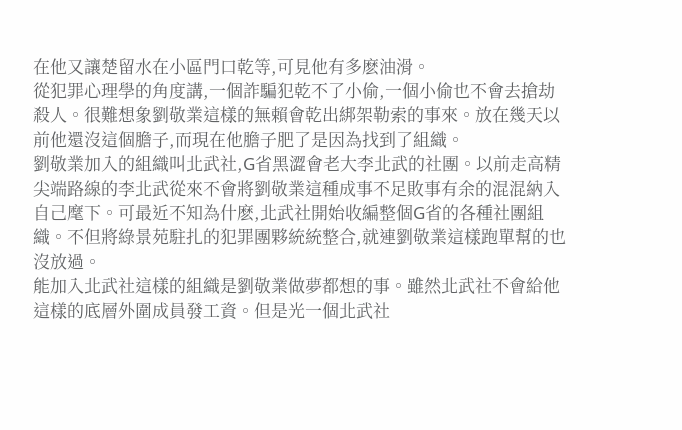在他又讓楚留水在小區門口乾等,可見他有多麽油滑。
從犯罪心理學的角度講,一個詐騙犯乾不了小偷,一個小偷也不會去搶劫殺人。很難想象劉敬業這樣的無賴會乾出綁架勒索的事來。放在幾天以前他還沒這個膽子,而現在他膽子肥了是因為找到了組織。
劉敬業加入的組織叫北武社,G省黑澀會老大李北武的社團。以前走高精尖端路線的李北武從來不會將劉敬業這種成事不足敗事有余的混混納入自己麾下。可最近不知為什麽,北武社開始收編整個G省的各種社團組織。不但將綠景苑駐扎的犯罪團夥統統整合,就連劉敬業這樣跑單幫的也沒放過。
能加入北武社這樣的組織是劉敬業做夢都想的事。雖然北武社不會給他這樣的底層外圍成員發工資。但是光一個北武社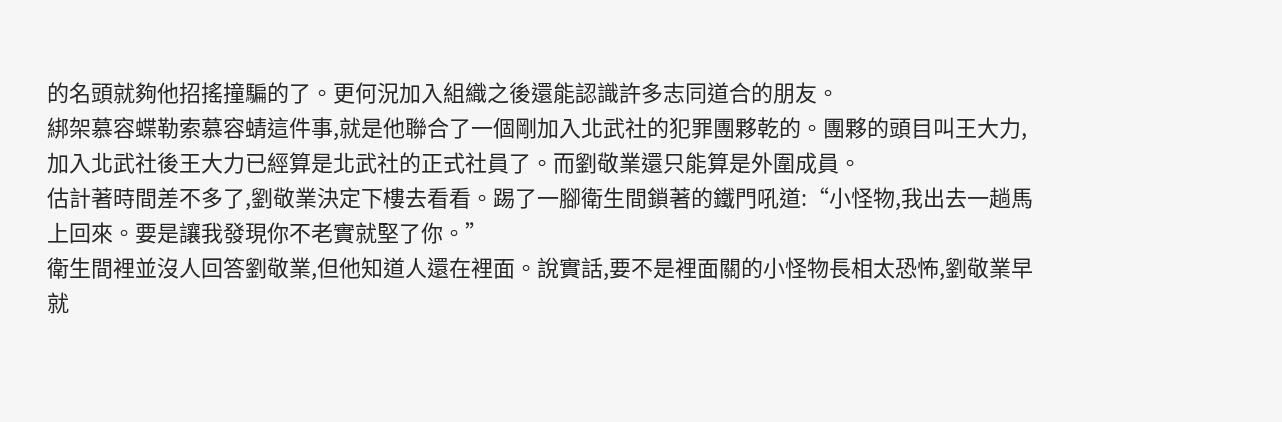的名頭就夠他招搖撞騙的了。更何況加入組織之後還能認識許多志同道合的朋友。
綁架慕容蝶勒索慕容蜻這件事,就是他聯合了一個剛加入北武社的犯罪團夥乾的。團夥的頭目叫王大力,加入北武社後王大力已經算是北武社的正式社員了。而劉敬業還只能算是外圍成員。
估計著時間差不多了,劉敬業決定下樓去看看。踢了一腳衛生間鎖著的鐵門吼道:“小怪物,我出去一趟馬上回來。要是讓我發現你不老實就堅了你。”
衛生間裡並沒人回答劉敬業,但他知道人還在裡面。說實話,要不是裡面關的小怪物長相太恐怖,劉敬業早就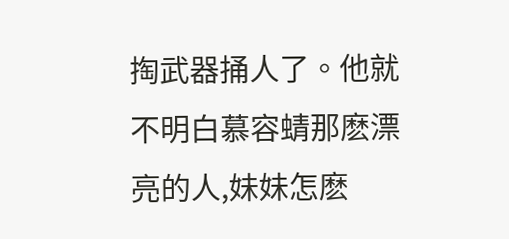掏武器捅人了。他就不明白慕容蜻那麽漂亮的人,妹妹怎麽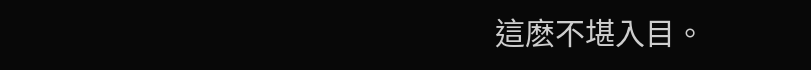這麽不堪入目。